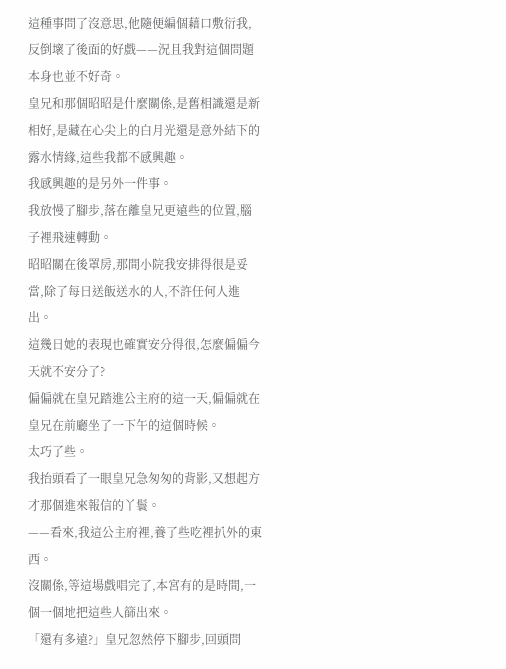這種事問了沒意思,他隨便編個藉口敷衍我,反倒壞了後面的好戲——況且我對這個問題本身也並不好奇。
皇兄和那個昭昭是什麼關係,是舊相識還是新相好,是藏在心尖上的白月光還是意外結下的露水情緣,這些我都不感興趣。
我感興趣的是另外一件事。
我放慢了腳步,落在離皇兄更遠些的位置,腦子裡飛速轉動。
昭昭關在後罩房,那間小院我安排得很是妥當,除了每日送飯送水的人,不許任何人進出。
這幾日她的表現也確實安分得很,怎麼偏偏今天就不安分了?
偏偏就在皇兄踏進公主府的這一天,偏偏就在皇兄在前廳坐了一下午的這個時候。
太巧了些。
我抬頭看了一眼皇兄急匆匆的背影,又想起方才那個進來報信的丫鬟。
——看來,我這公主府裡,養了些吃裡扒外的東西。
沒關係,等這場戲唱完了,本宮有的是時間,一個一個地把這些人篩出來。
「還有多遠?」皇兄忽然停下腳步,回頭問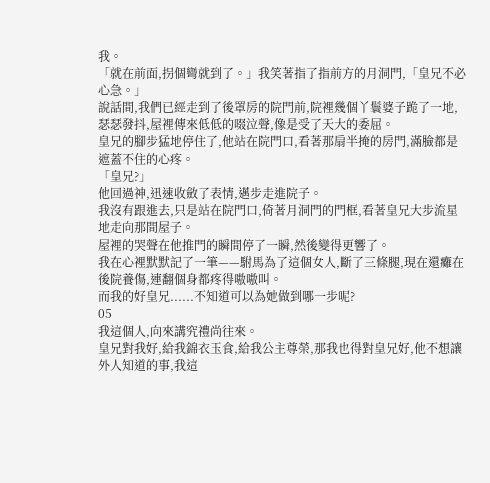我。
「就在前面,拐個彎就到了。」我笑著指了指前方的月洞門,「皇兄不必心急。」
說話間,我們已經走到了後罩房的院門前,院裡幾個丫鬟婆子跪了一地,瑟瑟發抖,屋裡傳來低低的啜泣聲,像是受了天大的委屈。
皇兄的腳步猛地停住了,他站在院門口,看著那扇半掩的房門,滿臉都是遮蓋不住的心疼。
「皇兄?」
他回過神,迅速收斂了表情,邁步走進院子。
我沒有跟進去,只是站在院門口,倚著月洞門的門框,看著皇兄大步流星地走向那間屋子。
屋裡的哭聲在他推門的瞬間停了一瞬,然後變得更響了。
我在心裡默默記了一筆——駙馬為了這個女人,斷了三條腿,現在還癱在後院養傷,連翻個身都疼得嗷嗷叫。
而我的好皇兄......不知道可以為她做到哪一步呢?
05
我這個人,向來講究禮尚往來。
皇兄對我好,給我錦衣玉食,給我公主尊榮,那我也得對皇兄好,他不想讓外人知道的事,我這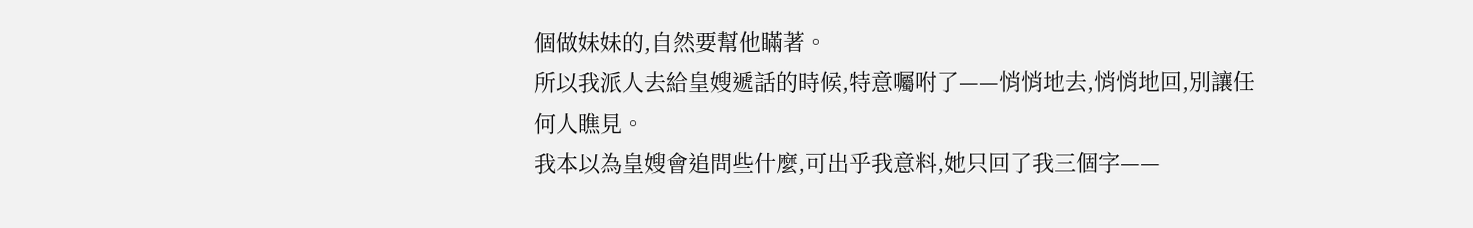個做妹妹的,自然要幫他瞞著。
所以我派人去給皇嫂遞話的時候,特意囑咐了——悄悄地去,悄悄地回,別讓任何人瞧見。
我本以為皇嫂會追問些什麼,可出乎我意料,她只回了我三個字——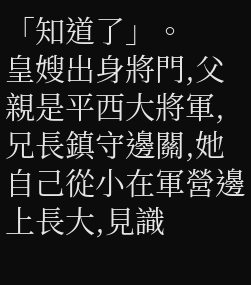「知道了」。
皇嫂出身將門,父親是平西大將軍,兄長鎮守邊關,她自己從小在軍營邊上長大,見識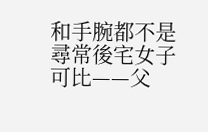和手腕都不是尋常後宅女子可比——父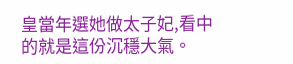皇當年選她做太子妃,看中的就是這份沉穩大氣。